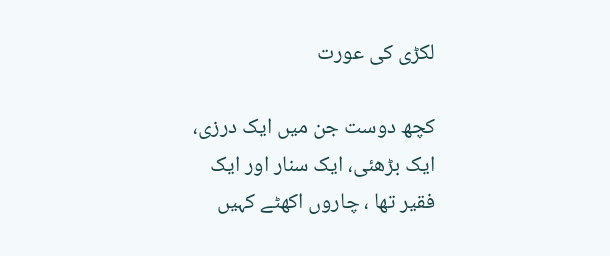لکڑی کی عورت

کچھ دوست جن میں ایک درزی، ایک بڑھئی، ایک سنار اور ایک فقیر تھا ، چاروں اکھٹے کہیں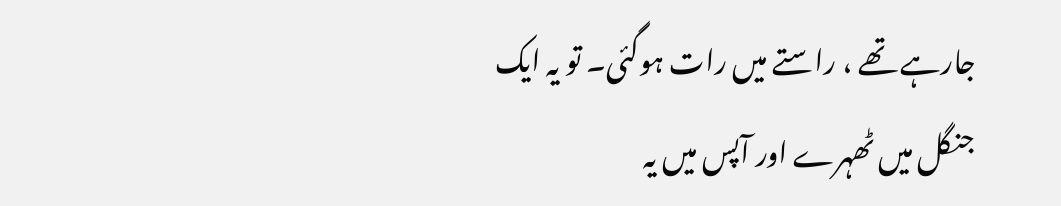جارہے تھے ، راستے میں رات ہوگئی۔ تو یہ ایک جنگل میں ٹھہرے اور آپس میں یہ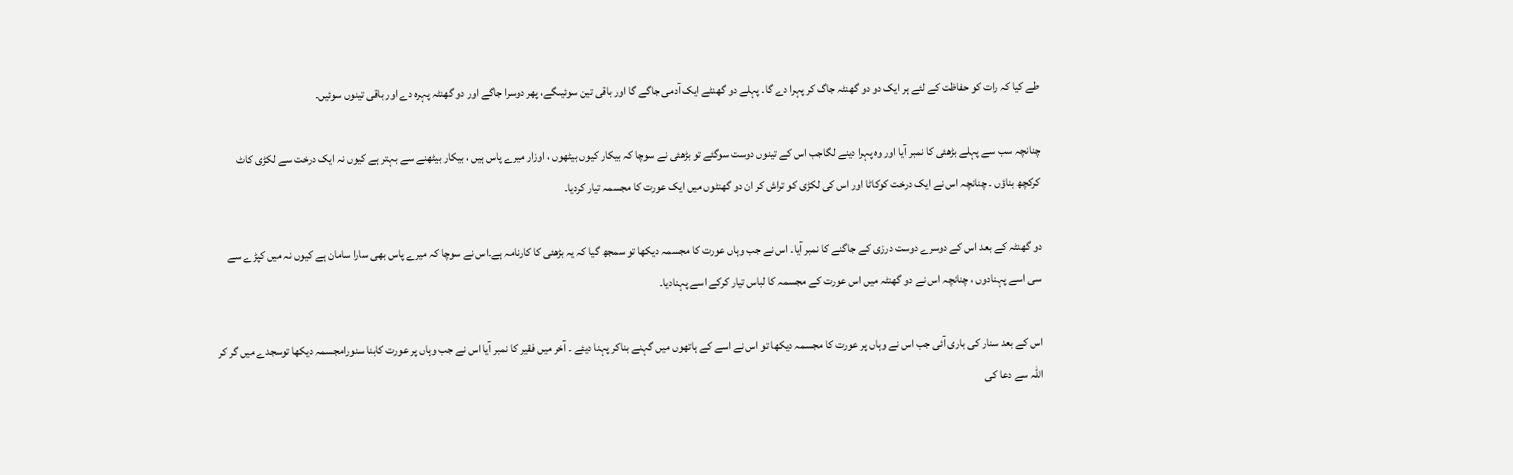طے کیا کہ رات کو حفاظت کے لئے ہر ایک دو دو گھنٹہ جاگ کر پہرا دے گا۔ پہلے دو گھنٹے ایک آدمی جاگے گا اور باقی تین سوئیںگے، پھر دوسرا جاگے اور دو گھنٹہ پہرہ دے اور باقی تینوں سوئیں۔

چنانچہ سب سے پہلے بڑھئی کا نمبر آیا اور وہ پہرا دینے لگاجب اس کے تینوں دوست سوگئے تو بڑھئی نے سوچا کہ بیکار کیوں بیٹھوں ، اوزار میرے پاس ہیں ، بیکار بیٹھنے سے بہتر ہے کیوں نہ ایک درخت سے لکڑی کاٹ کرکچھ بناؤں ۔ چنانچہ اس نے ایک درخت کوکاٹا اور اس کی لکڑی کو تراش کر ان دو گھنٹوں میں ایک عورت کا مجسمہ تیار کردیا۔

دو گھنٹہ کے بعد اس کے دوسرے دوست درزی کے جاگنے کا نمبر آیا۔ اس نے جب وہاں عورت کا مجسمہ دیکھا تو سمجھ گیا کہ یہ بڑھئی کا کارنامہ ہے۔اس نے سوچا کہ میرے پاس بھی سارا سامان ہے کیوں نہ میں کپڑے سے سی اسے پہنادوں ، چنانچہ اس نے دو گھنٹہ میں اس عورت کے مجسمہ کا لباس تیار کرکے اسے پہنادیا۔

اس کے بعد سنار کی باری آئی جب اس نے وہاں پر عورت کا مجسمہ دیکھا تو اس نے اسے کے ہاتھوں میں گہنے بناکر پہنا دیئے ۔ آخر میں فقیر کا نمبر آیا اس نے جب وہاں پر عورت کابنا سنورامجسمہ دیکھا توسجدے میں گر کر اللہ سے دعا کی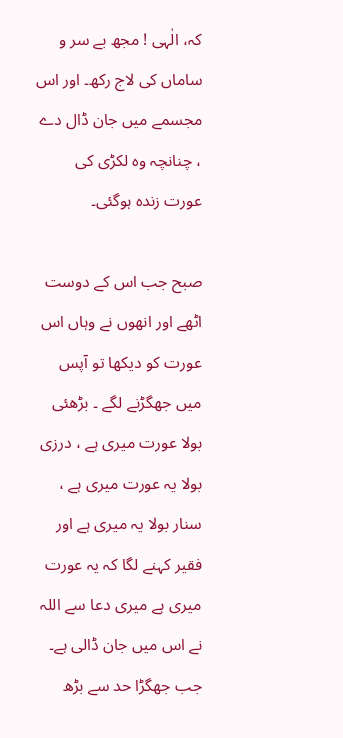کہ، الٰہی ! مجھ بے سر و ساماں کی لاج رکھ۔ اور اس مجسمے میں جان ڈال دے ، چنانچہ وہ لکڑی کی عورت زندہ ہوگئی۔

صبح جب اس کے دوست اٹھے اور انھوں نے وہاں اس عورت کو دیکھا تو آپس میں جھگڑنے لگے ۔ بڑھئی بولا عورت میری ہے ، درزی بولا یہ عورت میری ہے ، سنار بولا یہ میری ہے اور فقیر کہنے لگا کہ یہ عورت میری ہے میری دعا سے اللہ نے اس میں جان ڈالی ہے۔ جب جھگڑا حد سے بڑھ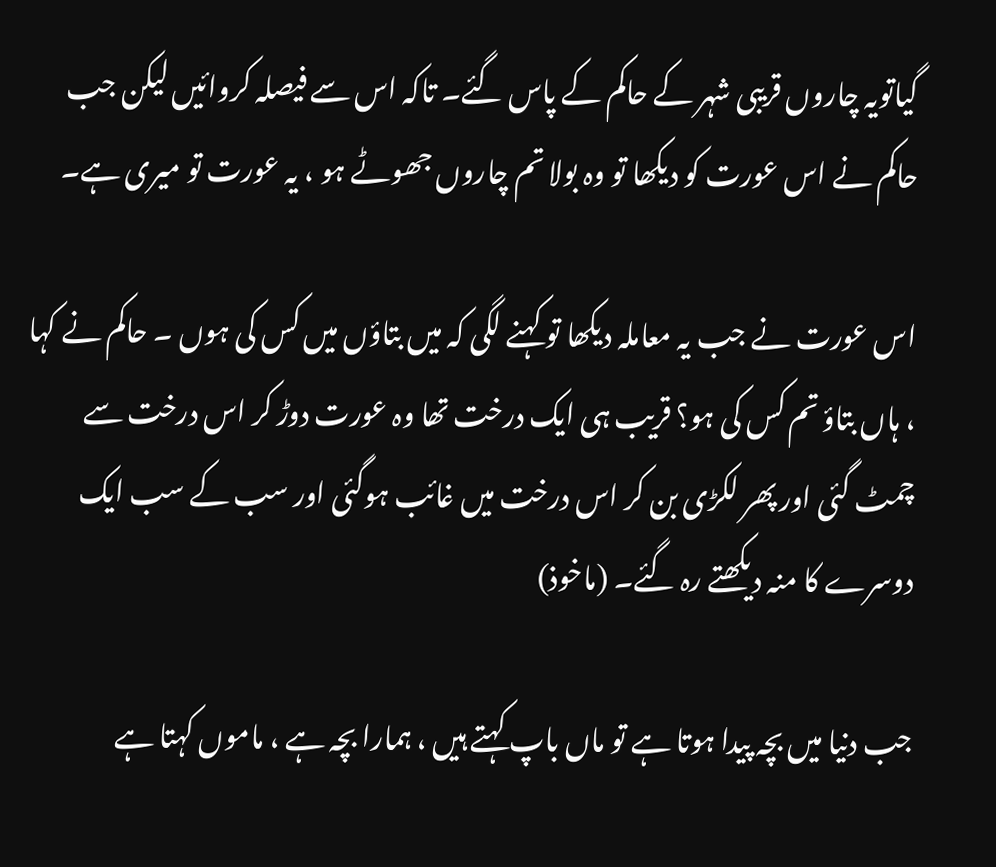گیاتویہ چاروں قریبی شہر کے حاکم کے پاس گئے۔ تاکہ اس سے فیصلہ کروائیں لیکن جب حاکم نے اس عورت کو دیکھا تو وہ بولا تم چاروں جھوٹے ہو ، یہ عورت تو میری ہے۔

اس عورت نے جب یہ معاملہ دیکھا تو کہنے لگی کہ میں بتاؤں میں کس کی ہوں ۔ حاکم نے کہا ، ہاں بتاؤ تم کس کی ہو؟ قریب ہی ایک درخت تھا وہ عورت دوڑ کر اس درخت سے چمٹ گئی اور پھر لکڑی بن کر اس درخت میں غائب ہوگئی اور سب کے سب ایک دوسرے کا منہ دیکھتے رہ گئے۔ (ماخوذ)

جب دنیا میں بچہ پیدا ہوتا ہے تو ماں باپ کہتے ہیں ، ہمارا بچہ ہے ، ماموں کہتا ہے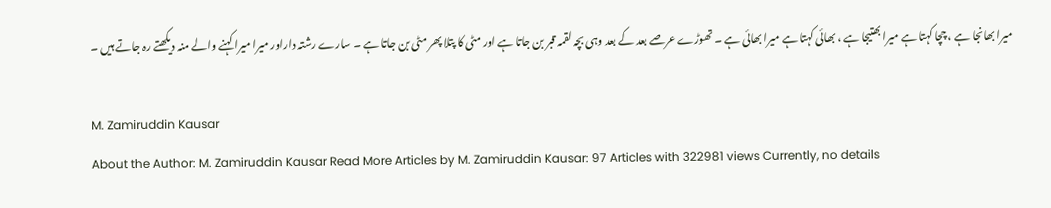میرا بھانجا ہے ، چچا کہتا ہے میرا بھتیجا ہے ، بھائی کہتا ہے میرا بھائی ہے ۔ تھوڑے عرصے بعد کے بعد وہی بچہ لقمہ قبر بن جاتا ہے اور مٹی کا پتلا پھر مٹی بن جاتا ہے ۔ سارے رشتہ داراور میرا میرا کہنے والے منہ دیکھتے رہ جاتے ہیں ۔

M. Zamiruddin Kausar
About the Author: M. Zamiruddin Kausar Read More Articles by M. Zamiruddin Kausar: 97 Articles with 322981 views Currently, no details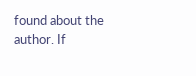found about the author. If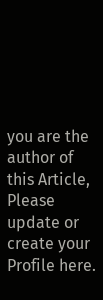you are the author of this Article, Please update or create your Profile here.